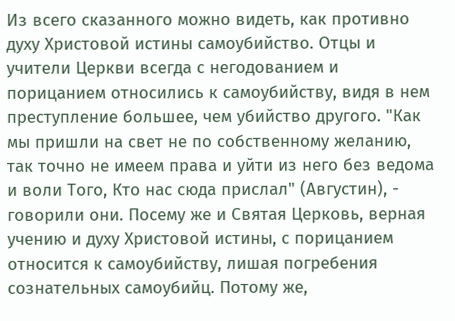Из всего сказанного можно видеть, как противно духу Христовой истины самоубийство. Отцы и учители Церкви всегда с негодованием и порицанием относились к самоубийству, видя в нем преступление большее, чем убийство другого. "Как мы пришли на свет не по собственному желанию, так точно не имеем права и уйти из него без ведома и воли Того, Кто нас сюда прислал" (Августин), - говорили они. Посему же и Святая Церковь, верная учению и духу Христовой истины, с порицанием относится к самоубийству, лишая погребения сознательных самоубийц. Потому же,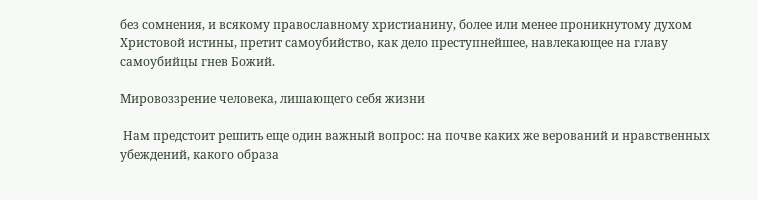без сомнения, и всякому православному христианину, более или менее проникнутому духом Христовой истины, претит самоубийство, как дело преступнейшее, навлекающее на главу самоубийцы гнев Божий.

Мировоззрение человека, лишающего себя жизни

 Нам предстоит решить еще один важный вопрос: на почве каких же верований и нравственных убеждений, какого образа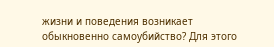жизни и поведения возникает обыкновенно самоубийство? Для этого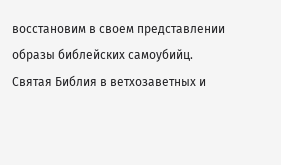восстановим в своем представлении образы библейских самоубийц. Святая Библия в ветхозаветных и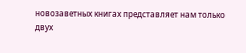новозаветных книгах представляет нам только двух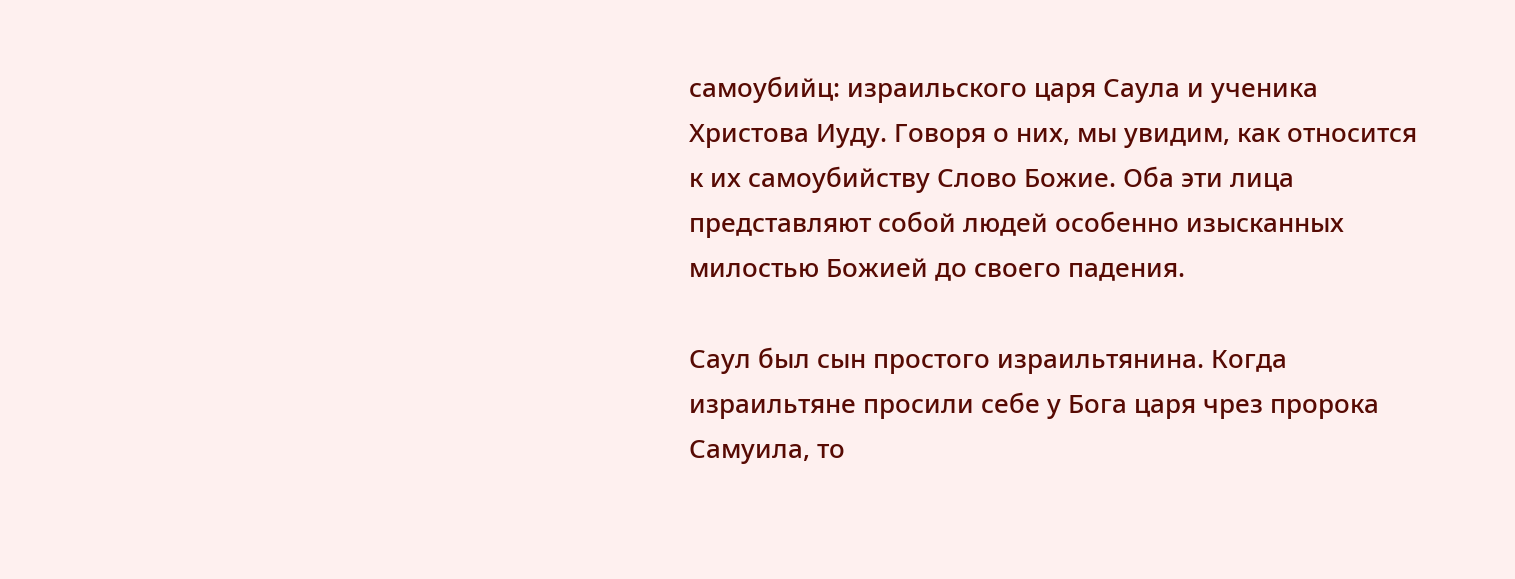самоубийц: израильского царя Саула и ученика Христова Иуду. Говоря о них, мы увидим, как относится к их самоубийству Слово Божие. Оба эти лица представляют собой людей особенно изысканных милостью Божией до своего падения.

Саул был сын простого израильтянина. Когда израильтяне просили себе у Бога царя чрез пророка Самуила, то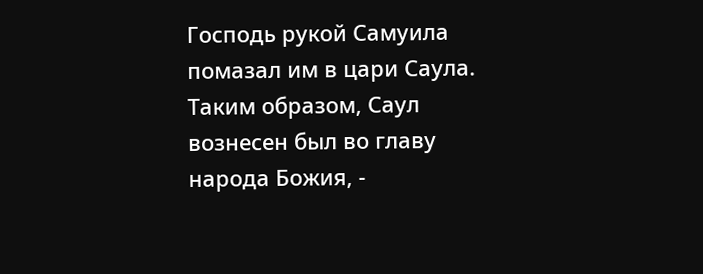Господь рукой Самуила помазал им в цари Саула. Таким образом, Саул вознесен был во главу народа Божия, -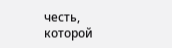честь, которой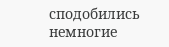сподобились немногие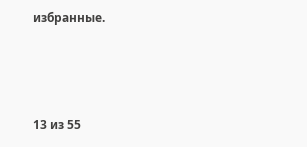избранные.



13 из 55